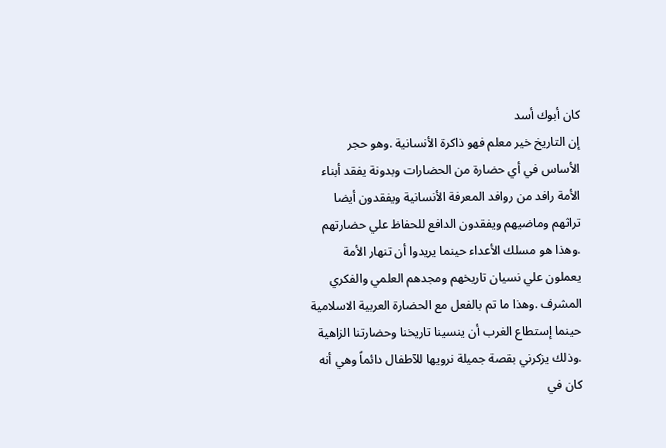كان أبوك أسد
إن التاريخ خير معلم فهو ذاكرة الأنسانية .وهو حجر الأساس في أي حضارة من الحضارات وبدونة يفقد أبناء الأمة رافد من روافد المعرفة الأنسانية ويفقدون أيضا تراثهم وماضيهم ويفقدون الدافع للحفاظ علي حضارتهم .وهذا هو مسلك الأعداء حينما يريدوا أن تنهار الأمة يعملون علي نسيان تاريخهم ومجدهم العلمي والفكري المشرف .وهذا ما تم بالفعل مع الحضارة العربية الاسلامية
حينما إستطاع الغرب أن ينسينا تاريخنا وحضارتنا الزاهية .وذلك يزكرني بقصة جميلة نرويها للآطفال دائماً وهي أنه كان في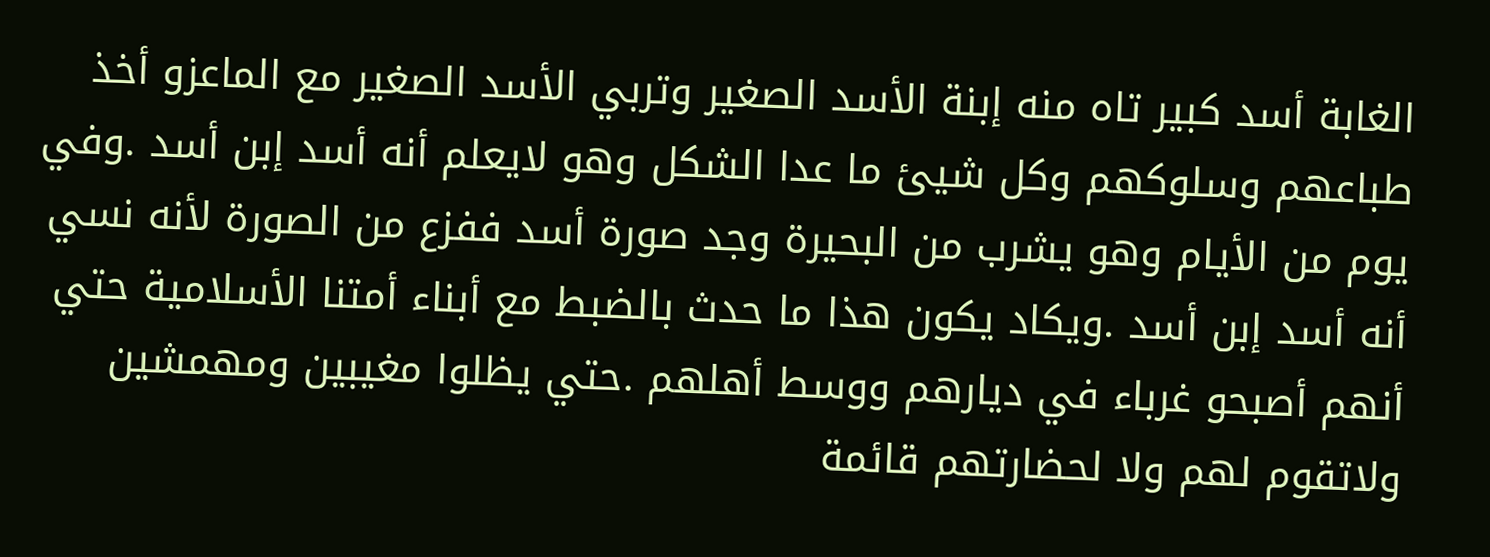الغابة أسد كبير تاه منه إبنة الأسد الصغير وتربي الأسد الصغير مع الماعزو أخذ طباعهم وسلوكهم وكل شيئ ما عدا الشكل وهو لايعلم أنه أسد إبن أسد .وفي يوم من الأيام وهو يشرب من البحيرة وجد صورة أسد ففزع من الصورة لأنه نسي أنه أسد إبن أسد .ويكاد يكون هذا ما حدث بالضبط مع أبناء أمتنا الأسلامية حتي أنهم أصبحو غرباء في ديارهم ووسط أهلهم .حتي يظلوا مغيبين ومهمشين ولاتقوم لهم ولا لحضارتهم قائمة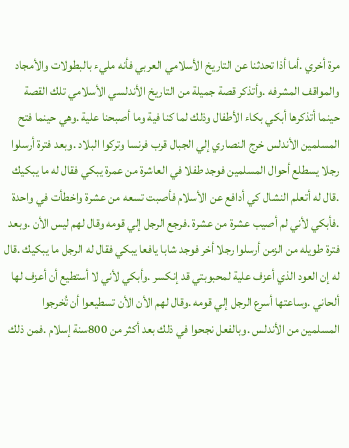مرة أخري .أما أذا تحدثنا عن التاريخ الأسلامي العربي فأنه مليء بالبطولات والأمجاد والمواقف المشرفه .وأتذكر قصة جميلة من التاريخ الأندلسي الأسلامي تلك القصة حينما أتذكرها أبكي بكاء الأطفال وذلك لما كنا فية وما أصبحنا علية .وهي حينما فتح المسلمين الأندلس خرج النصاري إلي الجبال قرب فرنسا وتركوا البلاد .وبعد فترة أرسلوا رجلا يسطلع أحوال المسلمين فوجد طفلا في العاشرة من عمرة يبكي فقال له ما يبكيك .قال له أتعلم النشال كي أدافع عن الأسلام فأصبت تسعه من عشرة واخطأت في واحدة .فأبكي لأني لم أصيب عشرة من عشرة .فرجع الرجل إلي قومه وقال لهم ليس الأن .وبعد فترة طويله من الزمن أرسلوا رجلا أخر فوجد شابا يافعا يبكي فقال له الرجل ما يبكيك .قال له إن العود الذي أعزف علية لمحبوبتي قد إنكسر .وأبكي لأني لا أستطيع أن أعزف لها ألحاني .وساعتها أسرع الرجل إلي قومه .وقال لهم الأن الأن تسطيعوا أن تُخرجوا المسلمين من الأندلس .وبالفعل نجحوا في ذلك بعد أكثر من 800سنة إسلام .فمن ذلك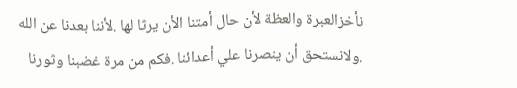نأخزالعبرة والعظة لأن حال أمتنا الأن يرثا لها .لأننا بعدنا عن الله .ولانستحق أن ينصرنا علي أعدائنا .فكم من مرة غضبنا وثورنا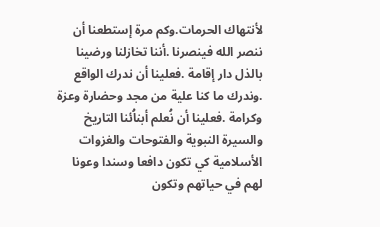لأنتهاك الحرمات.وكم مرة إستطعنا أن ننصر الله فينصرنا .أننا تخازلنا ورضينا بالذل دار إقامة .فعلينا أن ندرك الواقع .وندرك ما كنا علية من مجد وحضارة وعزة وكرامة .فعلينا أن نُعلم أبناُئنا التاريخ والسيرة النبوية والفتوحات والغزوات الأسلامية كي تكون دافعا وسندا وعونا لهم في حياتهم وتكون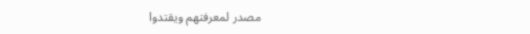مصدر لمعرفتهم ويقتدوا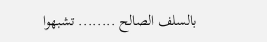بالسلف الصالح ........ تشبهوا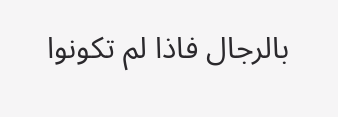بالرجال فاذا لم تكونوا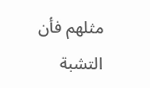مثلهم فأن التشبة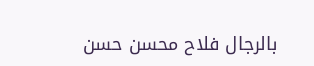بالرجال فلاح محسن حسن